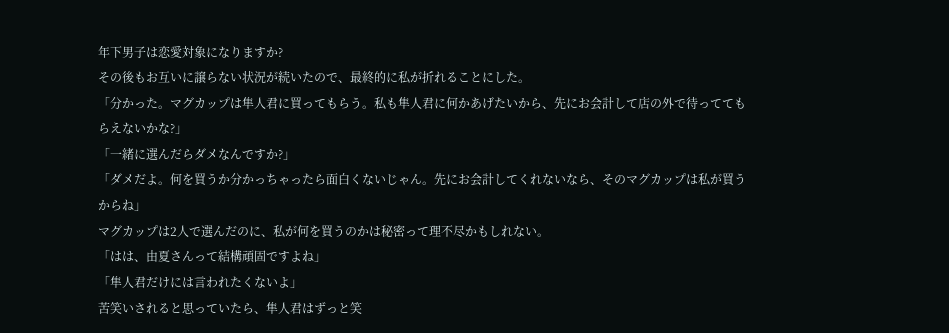年下男子は恋愛対象になりますか?
その後もお互いに譲らない状況が続いたので、最終的に私が折れることにした。
「分かった。マグカップは隼人君に買ってもらう。私も隼人君に何かあげたいから、先にお会計して店の外で待っててもらえないかな?」
「一緒に選んだらダメなんですか?」
「ダメだよ。何を買うか分かっちゃったら面白くないじゃん。先にお会計してくれないなら、そのマグカップは私が買うからね」
マグカップは2人で選んだのに、私が何を買うのかは秘密って理不尽かもしれない。
「はは、由夏さんって結構頑固ですよね」
「隼人君だけには言われたくないよ」
苦笑いされると思っていたら、隼人君はずっと笑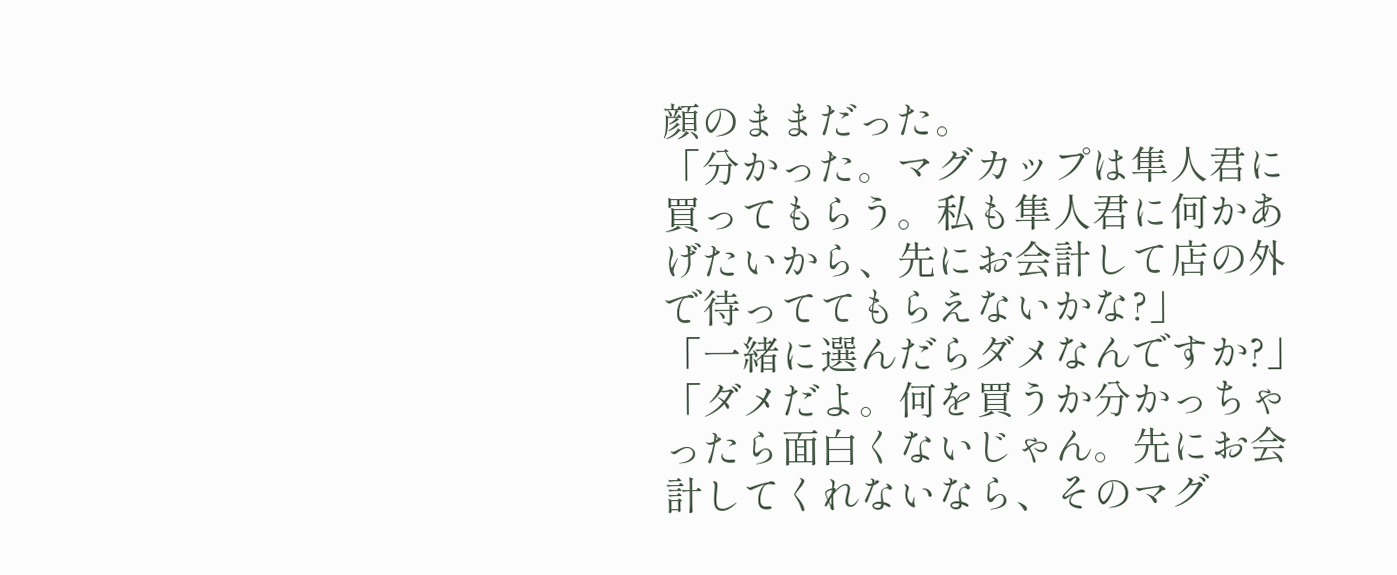顔のままだった。
「分かった。マグカップは隼人君に買ってもらう。私も隼人君に何かあげたいから、先にお会計して店の外で待っててもらえないかな?」
「一緒に選んだらダメなんですか?」
「ダメだよ。何を買うか分かっちゃったら面白くないじゃん。先にお会計してくれないなら、そのマグ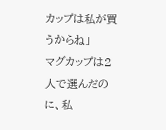カップは私が買うからね」
マグカップは2人で選んだのに、私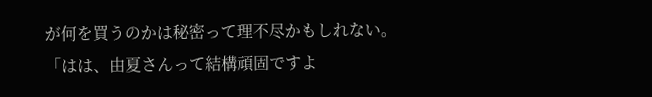が何を買うのかは秘密って理不尽かもしれない。
「はは、由夏さんって結構頑固ですよ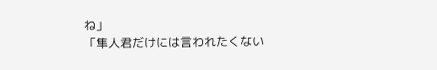ね」
「隼人君だけには言われたくない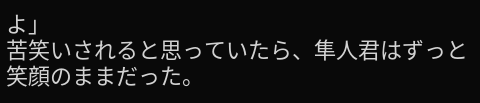よ」
苦笑いされると思っていたら、隼人君はずっと笑顔のままだった。